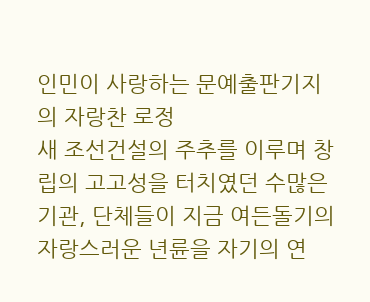인민이 사랑하는 문예출판기지의 자랑찬 로정
새 조선건설의 주추를 이루며 창립의 고고성을 터치였던 수많은 기관, 단체들이 지금 여든돌기의 자랑스러운 년륜을 자기의 연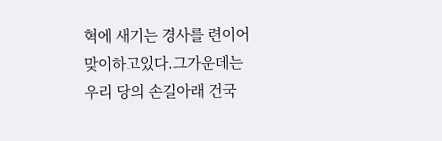혁에 새기는 경사를 련이어 맞이하고있다.그가운데는 우리 당의 손길아래 건국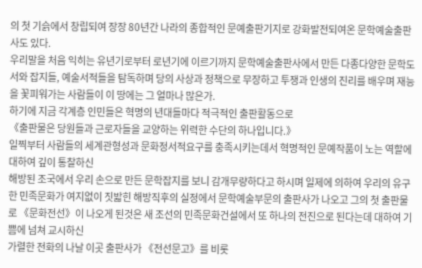의 첫 기슭에서 창립되여 장장 80년간 나라의 종합적인 문예출판기지로 강화발전되여온 문학예술출판사도 있다.
우리말을 처음 익히는 유년기로부터 로년기에 이르기까지 문학예술출판사에서 만든 다종다양한 문학도서와 잡지들, 예술서적들을 탐독하며 당의 사상과 정책으로 무장하고 투쟁과 인생의 진리를 배우며 재능을 꽃피워가는 사람들이 이 땅에는 그 얼마나 많은가.
하기에 지금 각계층 인민들은 혁명의 년대들마다 적극적인 출판활동으로
《출판물은 당원들과 근로자들을 교양하는 위력한 수단의 하나입니다.》
일찍부터 사람들의 세계관형성과 문화정서적요구를 충족시키는데서 혁명적인 문예작품이 노는 역할에 대하여 깊이 통찰하신
해방된 조국에서 우리 손으로 만든 문학잡지를 보니 감개무량하다고 하시며 일제에 의하여 우리의 유구한 민족문화가 여지없이 짓밟힌 해방직후의 실정에서 문학예술부문의 출판사가 나오고 그의 첫 출판물로 《문화전선》이 나오게 된것은 새 조선의 민족문화건설에서 또 하나의 전진으로 된다는데 대하여 기쁨에 넘쳐 교시하신
가렬한 전화의 나날 이곳 출판사가 《전선문고》를 비롯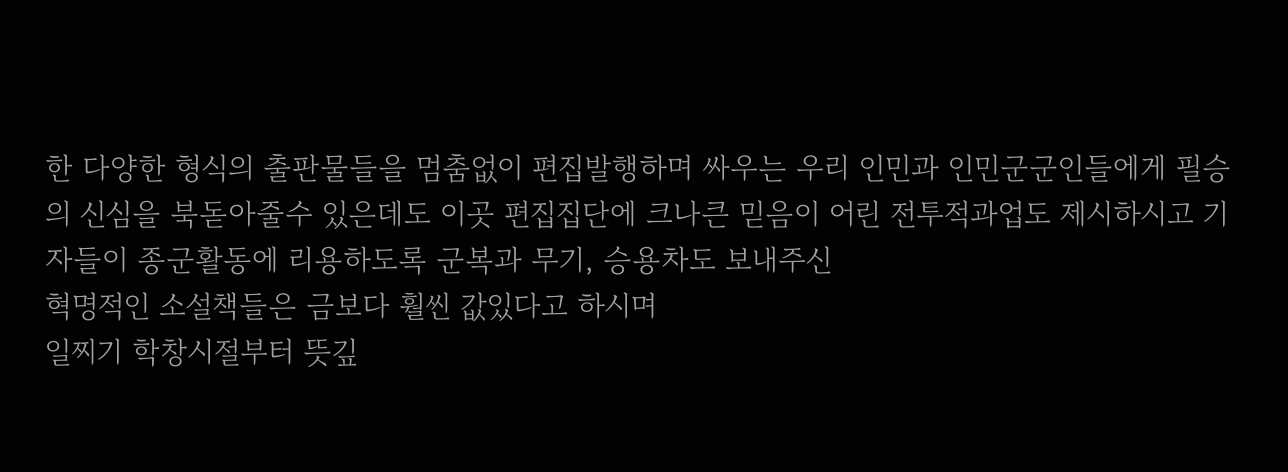한 다양한 형식의 출판물들을 멈춤없이 편집발행하며 싸우는 우리 인민과 인민군군인들에게 필승의 신심을 북돋아줄수 있은데도 이곳 편집집단에 크나큰 믿음이 어린 전투적과업도 제시하시고 기자들이 종군활동에 리용하도록 군복과 무기, 승용차도 보내주신
혁명적인 소설책들은 금보다 훨씬 값있다고 하시며
일찌기 학창시절부터 뜻깊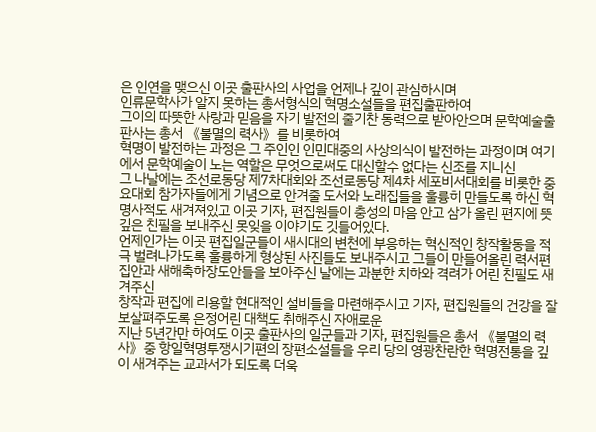은 인연을 맺으신 이곳 출판사의 사업을 언제나 깊이 관심하시며
인류문학사가 알지 못하는 총서형식의 혁명소설들을 편집출판하여
그이의 따뜻한 사랑과 믿음을 자기 발전의 줄기찬 동력으로 받아안으며 문학예술출판사는 총서 《불멸의 력사》를 비롯하여
혁명이 발전하는 과정은 그 주인인 인민대중의 사상의식이 발전하는 과정이며 여기에서 문학예술이 노는 역할은 무엇으로써도 대신할수 없다는 신조를 지니신
그 나날에는 조선로동당 제7차대회와 조선로동당 제4차 세포비서대회를 비롯한 중요대회 참가자들에게 기념으로 안겨줄 도서와 노래집들을 훌륭히 만들도록 하신 혁명사적도 새겨져있고 이곳 기자, 편집원들이 충성의 마음 안고 삼가 올린 편지에 뜻깊은 친필을 보내주신 못잊을 이야기도 깃들어있다.
언제인가는 이곳 편집일군들이 새시대의 변천에 부응하는 혁신적인 창작활동을 적극 벌려나가도록 훌륭하게 형상된 사진들도 보내주시고 그들이 만들어올린 력서편집안과 새해축하장도안들을 보아주신 날에는 과분한 치하와 격려가 어린 친필도 새겨주신
창작과 편집에 리용할 현대적인 설비들을 마련해주시고 기자, 편집원들의 건강을 잘 보살펴주도록 은정어린 대책도 취해주신 자애로운
지난 5년간만 하여도 이곳 출판사의 일군들과 기자, 편집원들은 총서 《불멸의 력사》중 항일혁명투쟁시기편의 장편소설들을 우리 당의 영광찬란한 혁명전통을 깊이 새겨주는 교과서가 되도록 더욱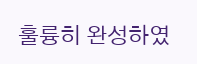훌륭히 완성하였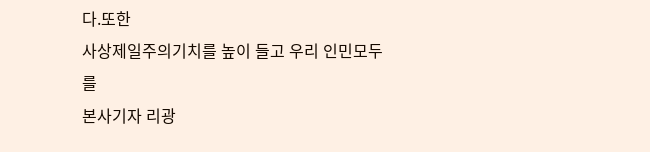다.또한
사상제일주의기치를 높이 들고 우리 인민모두를
본사기자 리광